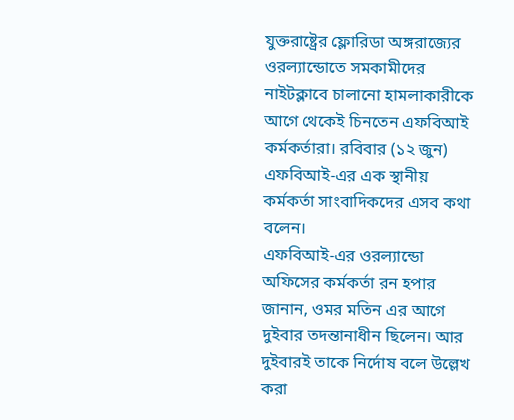যুক্তরাষ্ট্রের ফ্লোরিডা অঙ্গরাজ্যের ওরল্যান্ডোতে সমকামীদের নাইটক্লাবে চালানো হামলাকারীকে আগে থেকেই চিনতেন এফবিআই কর্মকর্তারা। রবিবার (১২ জুন) এফবিআই-এর এক স্থানীয় কর্মকর্তা সাংবাদিকদের এসব কথা বলেন।
এফবিআই-এর ওরল্যান্ডো অফিসের কর্মকর্তা রন হপার জানান, ওমর মতিন এর আগে দুইবার তদন্তানাধীন ছিলেন। আর দুইবারই তাকে নির্দোষ বলে উল্লেখ করা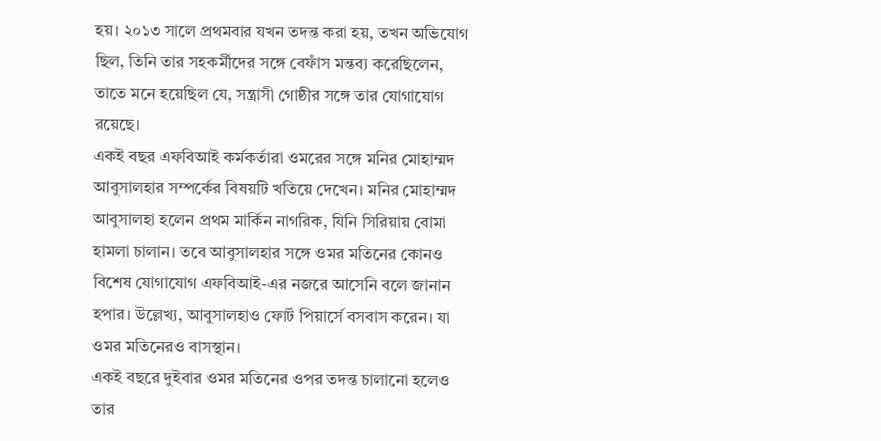হয়। ২০১৩ সালে প্রথমবার যখন তদন্ত করা হয়, তখন অভিযোগ ছিল, তিনি তার সহকর্মীদের সঙ্গে বেফাঁস মন্তব্য করেছিলেন, তাতে মনে হয়েছিল যে, সন্ত্রাসী গোষ্ঠীর সঙ্গে তার যোগাযোগ রয়েছে।
একই বছর এফবিআই কর্মকর্তারা ওমরের সঙ্গে মনির মোহাম্মদ আবুসালহার সম্পর্কের বিষয়টি খতিয়ে দেখেন। মনির মোহাম্মদ আবুসালহা হলেন প্রথম মার্কিন নাগরিক, যিনি সিরিয়ায় বোমা হামলা চালান। তবে আবুসালহার সঙ্গে ওমর মতিনের কোনও বিশেষ যোগাযোগ এফবিআই-এর নজরে আসেনি বলে জানান হপার। উল্লেখ্য, আবুসালহাও ফোর্ট পিয়ার্সে বসবাস করেন। যা ওমর মতিনেরও বাসস্থান।
একই বছরে দুইবার ওমর মতিনের ওপর তদন্ত চালানো হলেও তার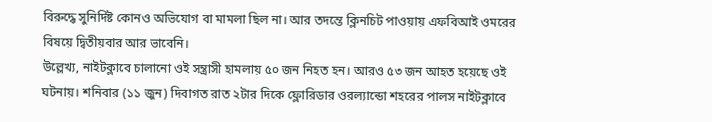বিরুদ্ধে সুনির্দিষ্ট কোনও অভিযোগ বা মামলা ছিল না। আর তদন্তে ক্লিনচিট পাওয়ায় এফবিআই ওমরের বিষয়ে দ্বিতীয়বার আর ভাবেনি।
উল্লেখ্য, নাইটক্লাবে চালানো ওই সন্ত্রাসী হামলায় ৫০ জন নিহত হন। আরও ৫৩ জন আহত হয়েছে ওই ঘটনায়। শনিবার (১১ জুন) দিবাগত রাত ২টার দিকে ফ্লোরিডার ওরল্যান্ডো শহরের পালস নাইটক্লাবে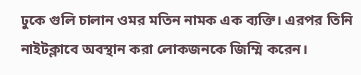ঢুকে গুলি চালান ওমর মতিন নামক এক ব্যক্তি। এরপর তিনি নাইটক্লাবে অবস্থান করা লোকজনকে জিম্মি করেন।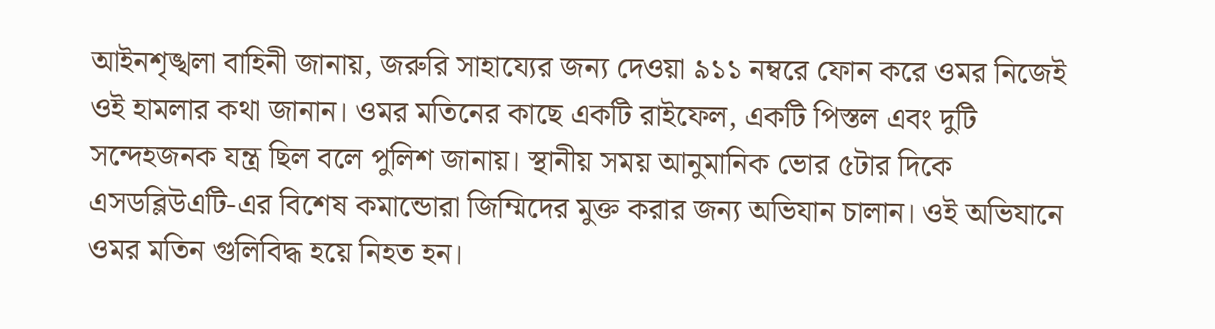আইনশৃঙ্খলা বাহিনী জানায়, জরুরি সাহায্যের জন্য দেওয়া ৯১১ নম্বরে ফোন করে ওমর নিজেই ওই হামলার কথা জানান। ওমর মতিনের কাছে একটি রাইফেল, একটি পিস্তল এবং দুটি সন্দেহজনক যন্ত্র ছিল বলে পুলিশ জানায়। স্থানীয় সময় আনুমানিক ভোর ৫টার দিকে এসডব্লিউএটি-এর বিশেষ কমান্ডোরা জিম্মিদের মুক্ত করার জন্য অভিযান চালান। ওই অভিযানে ওমর মতিন গুলিবিদ্ধ হয়ে নিহত হন।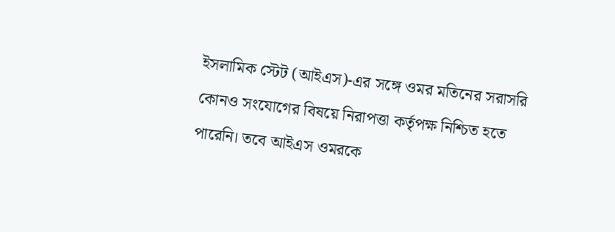ইসলামিক স্টেট (আইএস)-এর সঙ্গে ওমর মতিনের সরাসরি কোনও সংযোগের বিষয়ে নিরাপত্তা কর্তৃপক্ষ নিশ্চিত হতে পারেনি। তবে আইএস ওমরকে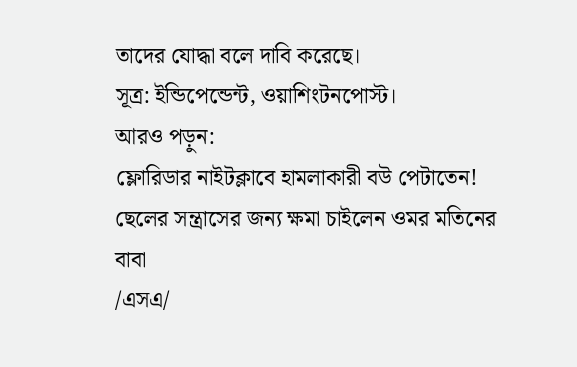তাদের যোদ্ধা বলে দাবি করেছে।
সূত্র: ইন্ডিপেন্ডেন্ট, ওয়াশিংটনপোস্ট।
আরও পড়ুন:
ফ্লোরিডার নাইটক্লাবে হামলাকারী বউ পেটাতেন!
ছেলের সন্ত্রাসের জন্য ক্ষমা চাইলেন ওমর মতিনের বাবা
/এসএ/